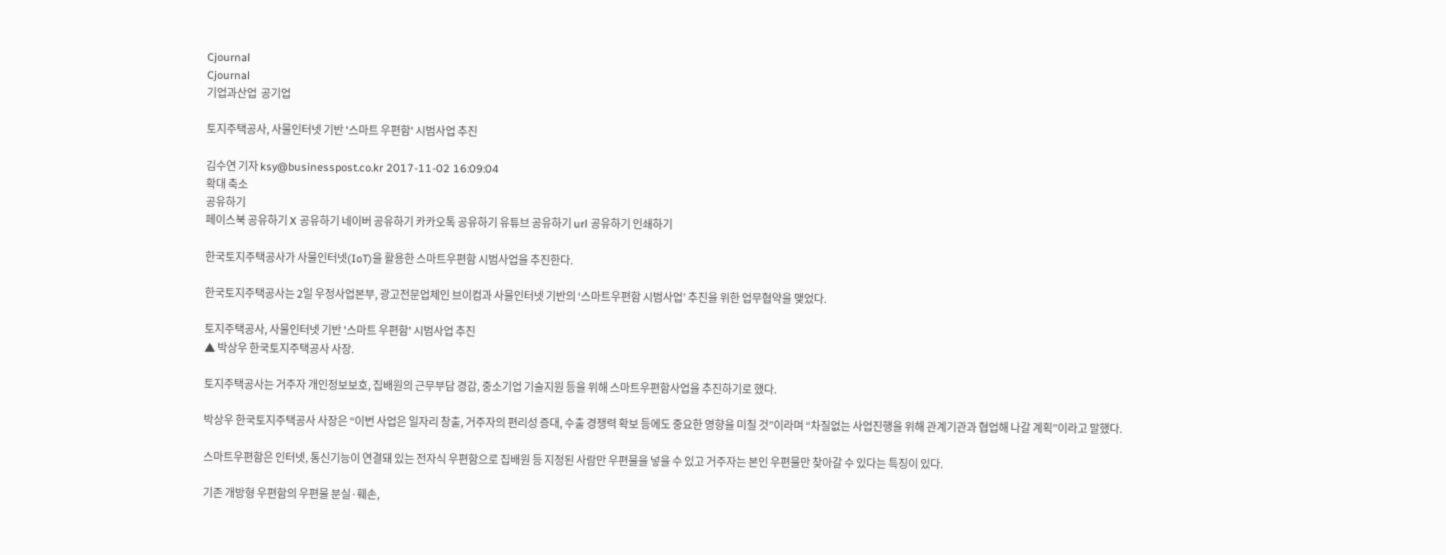Cjournal
Cjournal
기업과산업  공기업

토지주택공사, 사물인터넷 기반 '스마트 우편함' 시범사업 추진

김수연 기자 ksy@businesspost.co.kr 2017-11-02 16:09:04
확대 축소
공유하기
페이스북 공유하기 X 공유하기 네이버 공유하기 카카오톡 공유하기 유튜브 공유하기 url 공유하기 인쇄하기

한국토지주택공사가 사물인터넷(IoT)을 활용한 스마트우편함 시범사업을 추진한다.

한국토지주택공사는 2일 우정사업본부, 광고전문업체인 브이컴과 사물인터넷 기반의 ‘스마트우편함 시범사업’ 추진을 위한 업무협약을 맺었다.

토지주택공사, 사물인터넷 기반 '스마트 우편함' 시범사업 추진
▲ 박상우 한국토지주택공사 사장.

토지주택공사는 거주자 개인정보보호, 집배원의 근무부담 경감, 중소기업 기술지원 등을 위해 스마트우편함사업을 추진하기로 했다.

박상우 한국토지주택공사 사장은 “이번 사업은 일자리 창출, 거주자의 편리성 증대, 수출 경쟁력 확보 등에도 중요한 영향을 미칠 것”이라며 “차질없는 사업진행을 위해 관계기관과 협업해 나갈 계획”이라고 말했다.

스마트우편함은 인터넷, 통신기능이 연결돼 있는 전자식 우편함으로 집배원 등 지정된 사람만 우편물을 넣을 수 있고 거주자는 본인 우편물만 찾아갈 수 있다는 특징이 있다.

기존 개방형 우편함의 우편물 분실·훼손,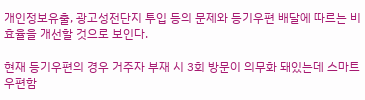개인정보유출, 광고성전단지 투입 등의 문제와 등기우편 배달에 따르는 비효율을 개선할 것으로 보인다.

현재 등기우편의 경우 거주자 부재 시 3회 방문이 의무화 돼있는데 스마트우편함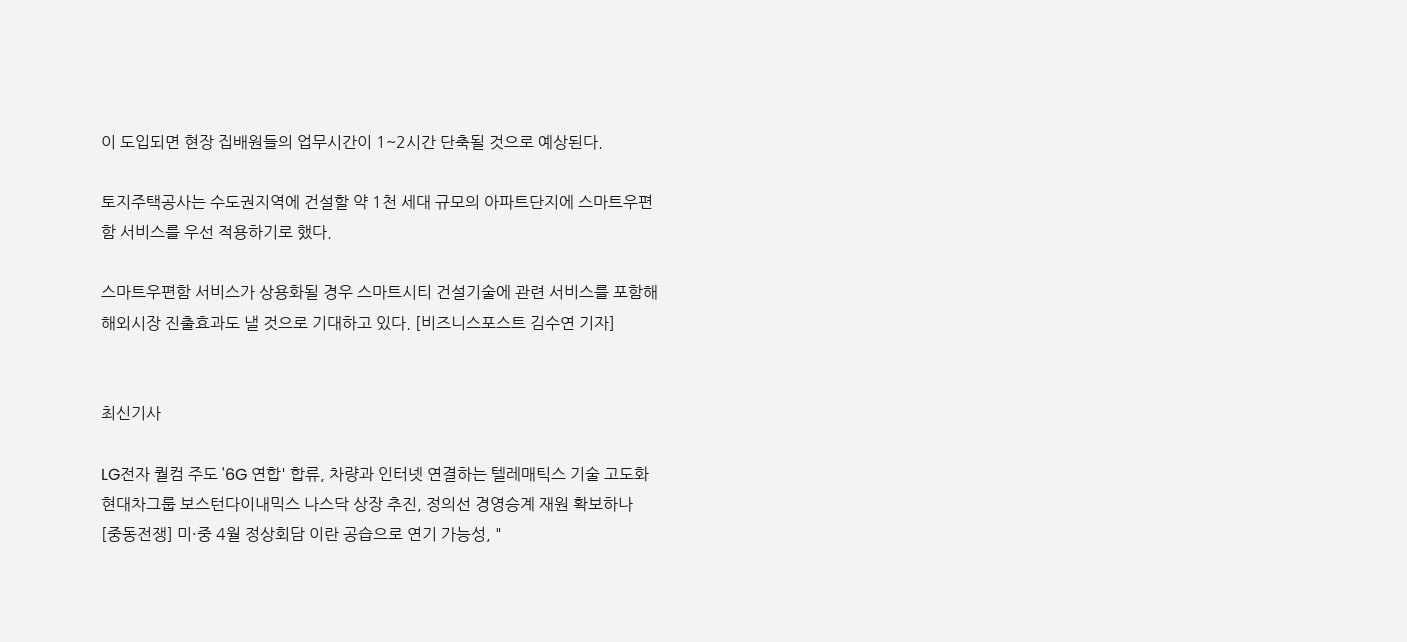이 도입되면 현장 집배원들의 업무시간이 1~2시간 단축될 것으로 예상된다.

토지주택공사는 수도권지역에 건설할 약 1천 세대 규모의 아파트단지에 스마트우편함 서비스를 우선 적용하기로 했다.

스마트우편함 서비스가 상용화될 경우 스마트시티 건설기술에 관련 서비스를 포함해 해외시장 진출효과도 낼 것으로 기대하고 있다. [비즈니스포스트 김수연 기자]


최신기사

LG전자 퀄컴 주도 '6G 연합' 합류, 차량과 인터넷 연결하는 텔레매틱스 기술 고도화
현대차그룹 보스턴다이내믹스 나스닥 상장 추진, 정의선 경영승계 재원 확보하나
[중동전쟁] 미·중 4월 정상회담 이란 공습으로 연기 가능성, "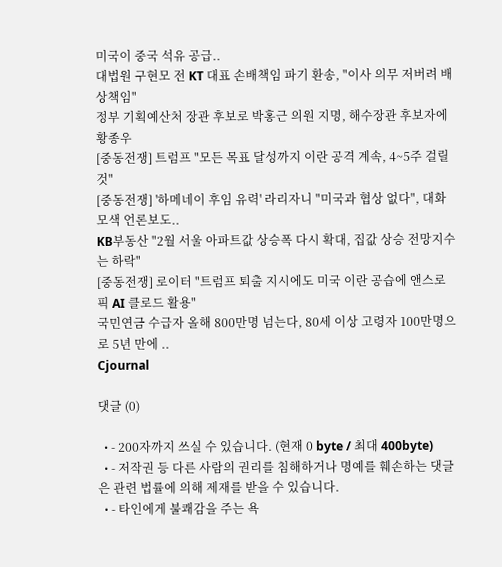미국이 중국 석유 공급..
대법원 구현모 전 KT 대표 손배책임 파기 환송, "이사 의무 저버려 배상책임"
정부 기획예산처 장관 후보로 박홍근 의원 지명, 해수장관 후보자에 황종우
[중동전쟁] 트럼프 "모든 목표 달성까지 이란 공격 계속, 4~5주 걸릴 것"
[중동전쟁] '하메네이 후임 유력' 라리자니 "미국과 협상 없다", 대화 모색 언론보도..
KB부동산 "2월 서울 아파트값 상승폭 다시 확대, 집값 상승 전망지수는 하락"
[중동전쟁] 로이터 "트럼프 퇴출 지시에도 미국 이란 공습에 앤스로픽 AI 클로드 활용"
국민연금 수급자 올해 800만명 넘는다, 80세 이상 고령자 100만명으로 5년 만에 ..
Cjournal

댓글 (0)

  • - 200자까지 쓰실 수 있습니다. (현재 0 byte / 최대 400byte)
  • - 저작권 등 다른 사람의 권리를 침해하거나 명예를 훼손하는 댓글은 관련 법률에 의해 제재를 받을 수 있습니다.
  • - 타인에게 불쾌감을 주는 욕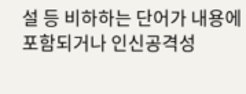설 등 비하하는 단어가 내용에 포함되거나 인신공격성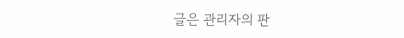글은 관리자의 판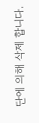단에 의해 삭제 합니다.